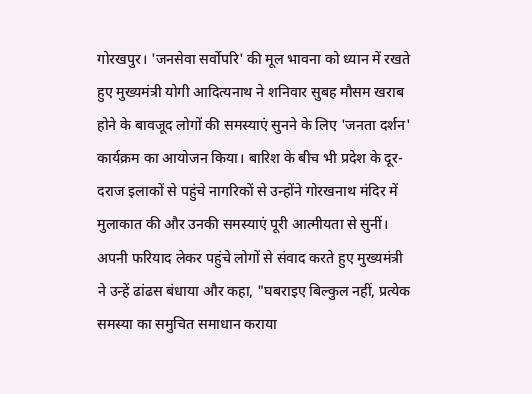गोरखपुर। 'जनसेवा सर्वोपरि' की मूल भावना को ध्यान में रखते हुए मुख्यमंत्री योगी आदित्यनाथ ने शनिवार सुबह मौसम खराब होने के बावजूद लोगों की समस्याएं सुनने के लिए 'जनता दर्शन' कार्यक्रम का आयोजन किया। बारिश के बीच भी प्रदेश के दूर-दराज इलाकों से पहुंचे नागरिकों से उन्होंने गोरखनाथ मंदिर में मुलाकात की और उनकी समस्याएं पूरी आत्मीयता से सुनीं।
अपनी फरियाद लेकर पहुंचे लोगों से संवाद करते हुए मुख्यमंत्री ने उन्हें ढांढस बंधाया और कहा, "घबराइए बिल्कुल नहीं, प्रत्येक समस्या का समुचित समाधान कराया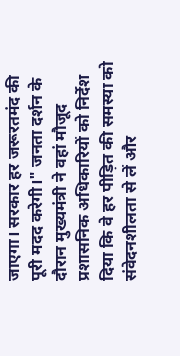जाएगा। सरकार हर जरूरतमंद की पूरी मदद करेगी।" जनता दर्शन के दौरान मुख्यमंत्री ने वहां मौजूद प्रशासनिक अधिकारियों को निर्देश दिया कि वे हर पीड़ित की समस्या को संवेदनशीलता से लें और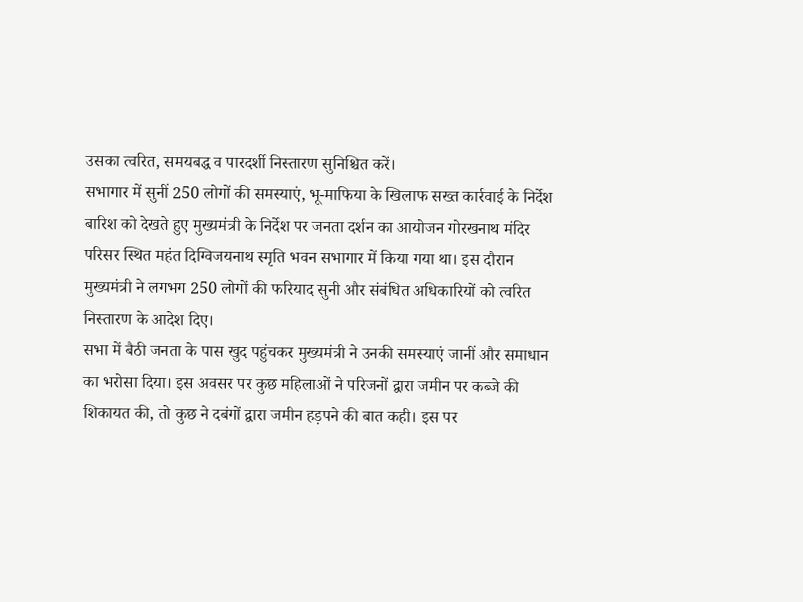उसका त्वरित, समयबद्ध व पारदर्शी निस्तारण सुनिश्चित करें।
सभागार में सुनीं 250 लोगों की समस्याएं, भू-माफिया के खिलाफ सख्त कार्रवाई के निर्देश
बारिश को देखते हुए मुख्यमंत्री के निर्देश पर जनता दर्शन का आयोजन गोरखनाथ मंदिर परिसर स्थित महंत दिग्विजयनाथ स्मृति भवन सभागार में किया गया था। इस दौरान मुख्यमंत्री ने लगभग 250 लोगों की फरियाद सुनी और संबंधित अधिकारियों को त्वरित निस्तारण के आदेश दिए।
सभा में बैठी जनता के पास खुद पहुंचकर मुख्यमंत्री ने उनकी समस्याएं जानीं और समाधान का भरोसा दिया। इस अवसर पर कुछ महिलाओं ने परिजनों द्वारा जमीन पर कब्जे की शिकायत की, तो कुछ ने दबंगों द्वारा जमीन हड़पने की बात कही। इस पर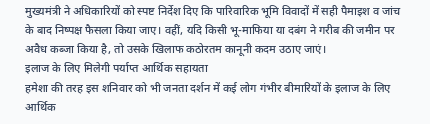मुख्यमंत्री ने अधिकारियों को स्पष्ट निर्देश दिए कि पारिवारिक भूमि विवादों में सही पैमाइश व जांच के बाद निष्पक्ष फैसला किया जाए। वहीं, यदि किसी भू-माफिया या दबंग ने गरीब की जमीन पर अवैध कब्जा किया है, तो उसके खिलाफ कठोरतम कानूनी कदम उठाए जाएं।
इलाज के लिए मिलेगी पर्याप्त आर्थिक सहायता
हमेशा की तरह इस शनिवार को भी जनता दर्शन में कई लोग गंभीर बीमारियों के इलाज के लिए आर्थिक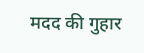मदद की गुहार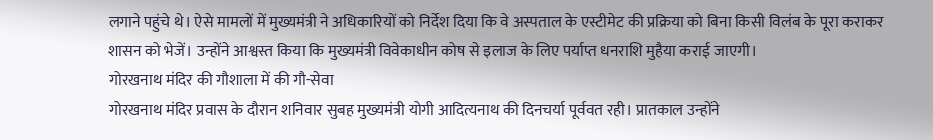लगाने पहुंचे थे। ऐसे मामलों में मुख्यमंत्री ने अधिकारियों को निर्देश दिया कि वे अस्पताल के एस्टीमेट की प्रक्रिया को बिना किसी विलंब के पूरा कराकर शासन को भेजें। उन्होंने आश्वस्त किया कि मुख्यमंत्री विवेकाधीन कोष से इलाज के लिए पर्याप्त धनराशि मुहैया कराई जाएगी।
गोरखनाथ मंदिर की गौशाला में की गौ-सेवा
गोरखनाथ मंदिर प्रवास के दौरान शनिवार सुबह मुख्यमंत्री योगी आदित्यनाथ की दिनचर्या पूर्ववत रही। प्रातकाल उन्होंने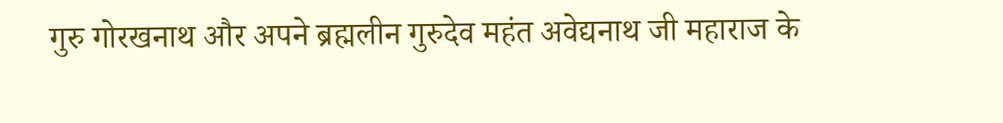गुरु गोरखनाथ और अपने ब्रह्मलीन गुरुदेव महंत अवेद्यनाथ जी महाराज के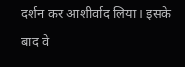दर्शन कर आशीर्वाद लिया। इसके बाद वे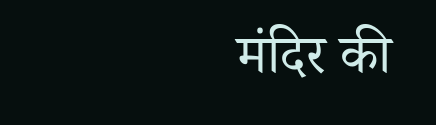मंदिर की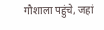गौशाला पहुंचे, जहां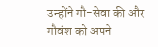उन्होंने गौ-सेवा की और गौवंश को अपने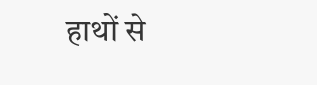हाथों से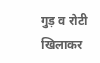गुड़ व रोटी खिलाकर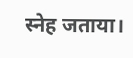स्नेह जताया।